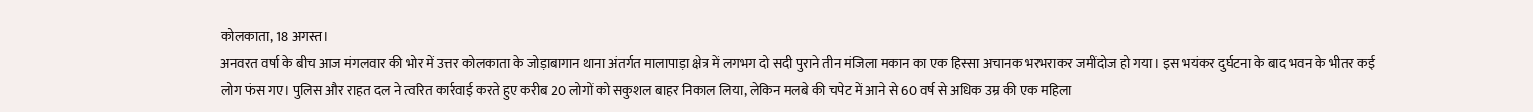कोलकाता, 18 अगस्त।
अनवरत वर्षा के बीच आज मंगलवार की भोर में उत्तर कोलकाता के जोड़ाबागान थाना अंतर्गत मालापाड़ा क्षेत्र में लगभग दो सदी पुराने तीन मंजिला मकान का एक हिस्सा अचानक भरभराकर जमींदोज हो गया। इस भयंकर दुर्घटना के बाद भवन के भीतर कई लोग फंस गए। पुलिस और राहत दल ने त्वरित कार्रवाई करते हुए करीब 20 लोगों को सकुशल बाहर निकाल लिया, लेकिन मलबे की चपेट में आने से 60 वर्ष से अधिक उम्र की एक महिला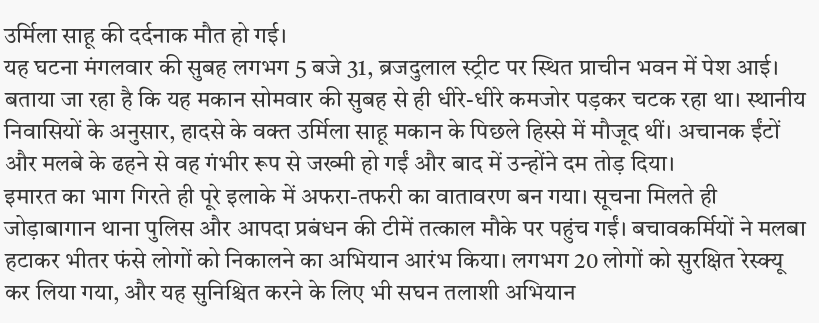उर्मिला साहू की दर्दनाक मौत हो गई।
यह घटना मंगलवार की सुबह लगभग 5 बजे 31, ब्रजदुलाल स्ट्रीट पर स्थित प्राचीन भवन में पेश आई। बताया जा रहा है कि यह मकान सोमवार की सुबह से ही धीरे-धीरे कमजोर पड़कर चटक रहा था। स्थानीय निवासियों के अनुसार, हादसे के वक्त उर्मिला साहू मकान के पिछले हिस्से में मौजूद थीं। अचानक ईंटों और मलबे के ढहने से वह गंभीर रूप से जख्मी हो गईं और बाद में उन्होंने दम तोड़ दिया।
इमारत का भाग गिरते ही पूरे इलाके में अफरा-तफरी का वातावरण बन गया। सूचना मिलते ही जोड़ाबागान थाना पुलिस और आपदा प्रबंधन की टीमें तत्काल मौके पर पहुंच गईं। बचावकर्मियों ने मलबा हटाकर भीतर फंसे लोगों को निकालने का अभियान आरंभ किया। लगभग 20 लोगों को सुरक्षित रेस्क्यू कर लिया गया, और यह सुनिश्चित करने के लिए भी सघन तलाशी अभियान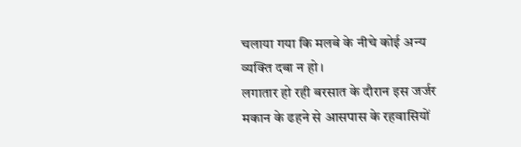चलाया गया कि मलबे के नीचे कोई अन्य व्यक्ति दबा न हो।
लगातार हो रही बरसात के दौरान इस जर्जर मकान के ढहने से आसपास के रहवासियों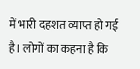में भारी दहशत व्याप्त हो गई है। लोगों का कहना है कि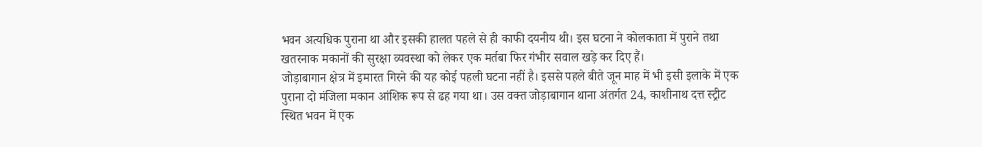भवन अत्यधिक पुराना था और इसकी हालत पहले से ही काफी दयनीय थी। इस घटना ने कोलकाता में पुराने तथा खतरनाक मकानों की सुरक्षा व्यवस्था को लेकर एक मर्तबा फिर गंभीर सवाल खड़े कर दिए हैं।
जोड़ाबागान क्षेत्र में इमारत गिरने की यह कोई पहली घटना नहीं है। इससे पहले बीते जून माह में भी इसी इलाके में एक पुराना दो मंजिला मकान आंशिक रूप से ढह गया था। उस वक्त जोड़ाबागान थाना अंतर्गत 24, काशीनाथ दत्त स्ट्रीट स्थित भवन में एक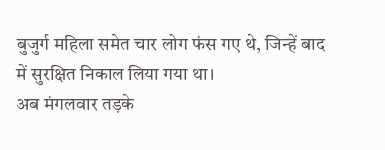बुजुर्ग महिला समेत चार लोग फंस गए थे, जिन्हें बाद में सुरक्षित निकाल लिया गया था।
अब मंगलवार तड़के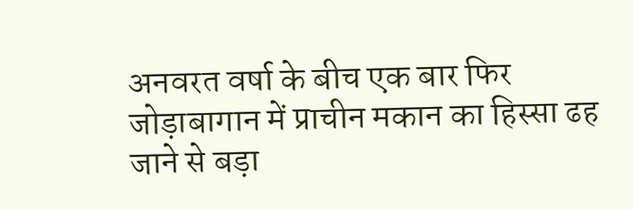अनवरत वर्षा के बीच एक बार फिर जोड़ाबागान में प्राचीन मकान का हिस्सा ढह जाने से बड़ा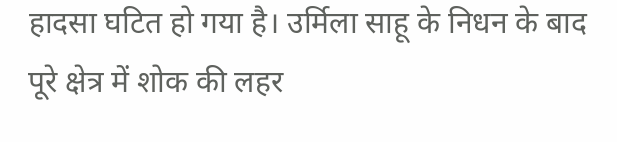हादसा घटित हो गया है। उर्मिला साहू के निधन के बाद पूरे क्षेत्र में शोक की लहर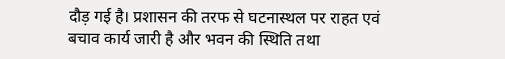दौड़ गई है। प्रशासन की तरफ से घटनास्थल पर राहत एवं बचाव कार्य जारी है और भवन की स्थिति तथा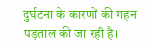दुर्घटना के कारणों की गहन पड़ताल की जा रही है।